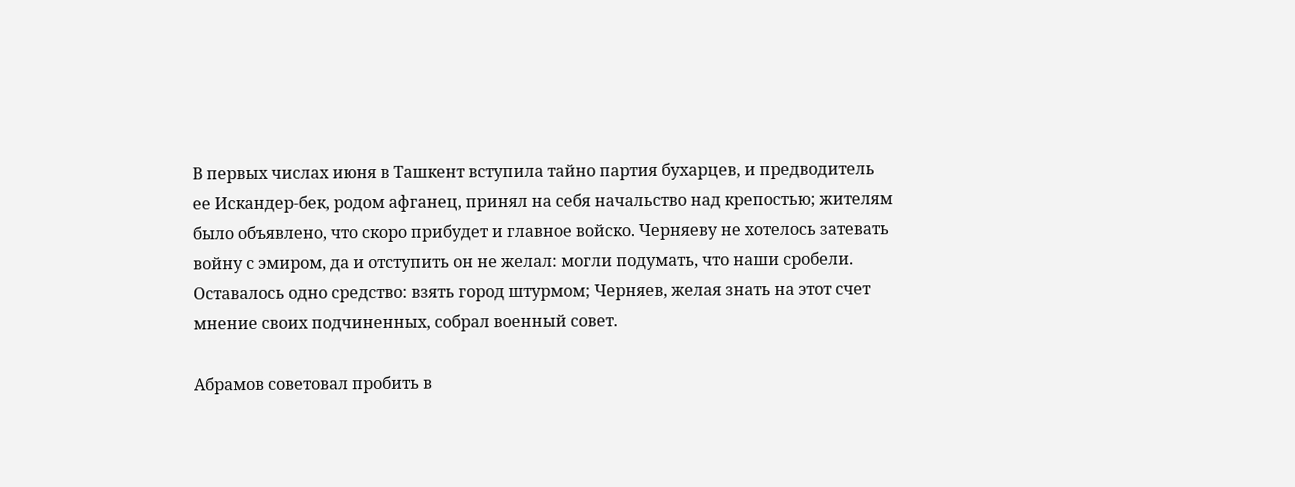В первых числах июня в Ташкент вступила тайно партия бухарцев, и предводитель ее Искандер-бек, родом афганец, принял на себя начальство над крепостью; жителям было объявлено, что скоро прибудет и главное войско. Черняеву не хотелось затевать войну с эмиром, да и отступить он не желал: могли подумать, что наши сробели. Оставалось одно средство: взять город штурмом; Черняев, желая знать на этот счет мнение своих подчиненных, собрал военный совет.

Абрамов советовал пробить в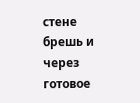стене брешь и через готовое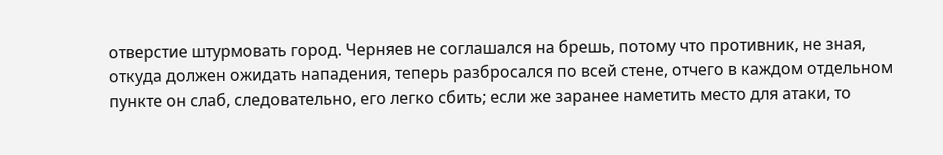отверстие штурмовать город. Черняев не соглашался на брешь, потому что противник, не зная, откуда должен ожидать нападения, теперь разбросался по всей стене, отчего в каждом отдельном пункте он слаб, следовательно, его легко сбить; если же заранее наметить место для атаки, то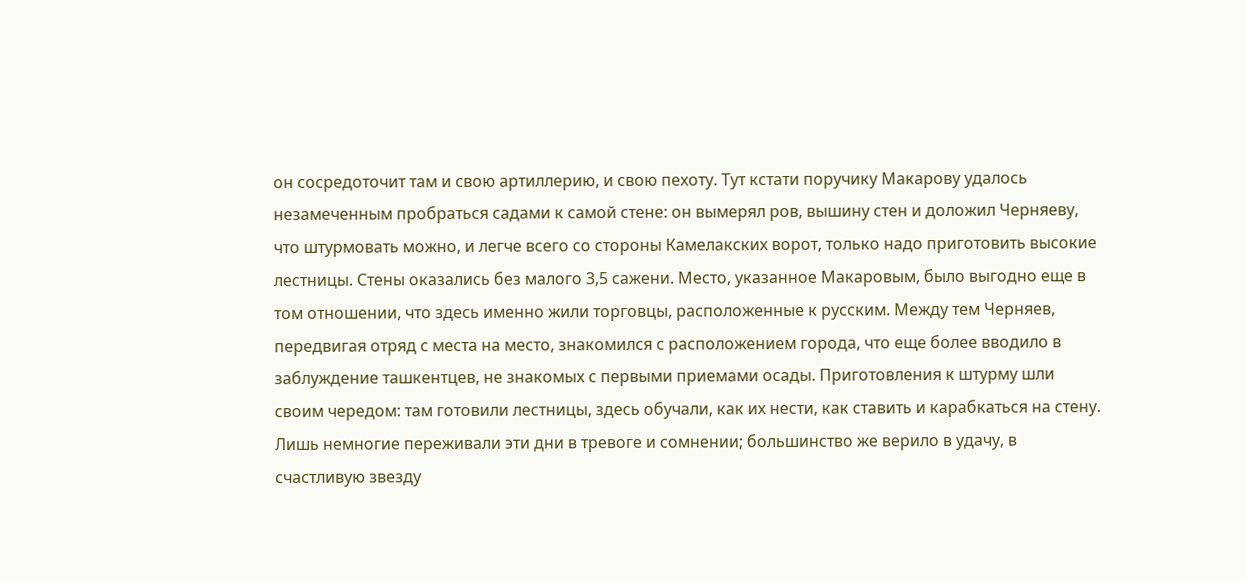он сосредоточит там и свою артиллерию, и свою пехоту. Тут кстати поручику Макарову удалось незамеченным пробраться садами к самой стене: он вымерял ров, вышину стен и доложил Черняеву, что штурмовать можно, и легче всего со стороны Камелакских ворот, только надо приготовить высокие лестницы. Стены оказались без малого 3,5 сажени. Место, указанное Макаровым, было выгодно еще в том отношении, что здесь именно жили торговцы, расположенные к русским. Между тем Черняев, передвигая отряд с места на место, знакомился с расположением города, что еще более вводило в заблуждение ташкентцев, не знакомых с первыми приемами осады. Приготовления к штурму шли своим чередом: там готовили лестницы, здесь обучали, как их нести, как ставить и карабкаться на стену. Лишь немногие переживали эти дни в тревоге и сомнении; большинство же верило в удачу, в счастливую звезду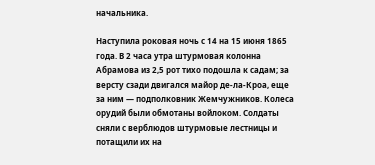начальника.

Наступила роковая ночь с 14 на 15 июня 1865 года. В 2 часа утра штурмовая колонна Абрамова из 2,5 рот тихо подошла к садам; за версту сзади двигался майор де-ла-Кроа, еще за ним — подполковник Жемчужников. Колеса орудий были обмотаны войлоком. Солдаты сняли с верблюдов штурмовые лестницы и потащили их на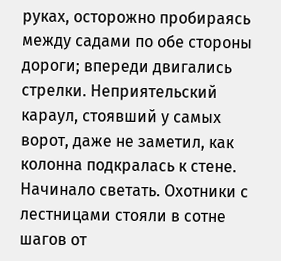руках, осторожно пробираясь между садами по обе стороны дороги; впереди двигались стрелки. Неприятельский караул, стоявший у самых ворот, даже не заметил, как колонна подкралась к стене. Начинало светать. Охотники с лестницами стояли в сотне шагов от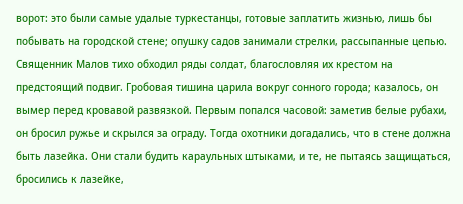ворот: это были самые удалые туркестанцы, готовые заплатить жизнью, лишь бы побывать на городской стене; опушку садов занимали стрелки, рассыпанные цепью. Священник Малов тихо обходил ряды солдат, благословляя их крестом на предстоящий подвиг. Гробовая тишина царила вокруг сонного города; казалось, он вымер перед кровавой развязкой. Первым попался часовой: заметив белые рубахи, он бросил ружье и скрылся за ограду. Тогда охотники догадались, что в стене должна быть лазейка. Они стали будить караульных штыками, и те, не пытаясь защищаться, бросились к лазейке,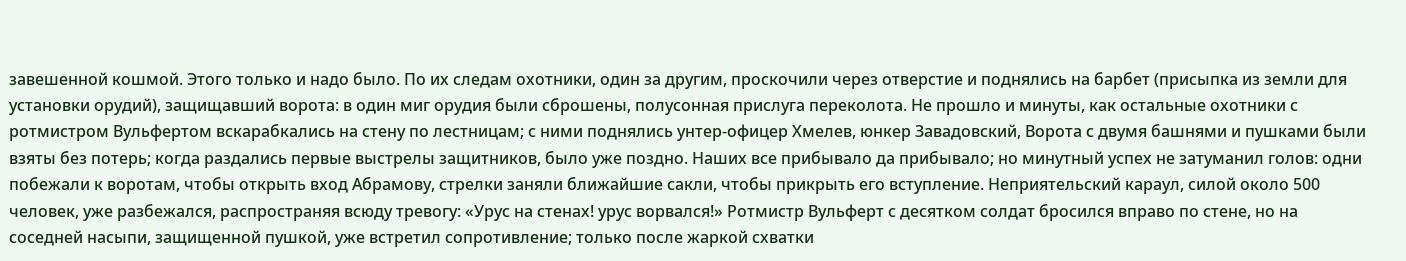завешенной кошмой. Этого только и надо было. По их следам охотники, один за другим, проскочили через отверстие и поднялись на барбет (присыпка из земли для установки орудий), защищавший ворота: в один миг орудия были сброшены, полусонная прислуга переколота. Не прошло и минуты, как остальные охотники с ротмистром Вульфертом вскарабкались на стену по лестницам; с ними поднялись унтер-офицер Хмелев, юнкер Завадовский, Ворота с двумя башнями и пушками были взяты без потерь; когда раздались первые выстрелы защитников, было уже поздно. Наших все прибывало да прибывало; но минутный успех не затуманил голов: одни побежали к воротам, чтобы открыть вход Абрамову, стрелки заняли ближайшие сакли, чтобы прикрыть его вступление. Неприятельский караул, силой около 500 человек, уже разбежался, распространяя всюду тревогу: «Урус на стенах! урус ворвался!» Ротмистр Вульферт с десятком солдат бросился вправо по стене, но на соседней насыпи, защищенной пушкой, уже встретил сопротивление; только после жаркой схватки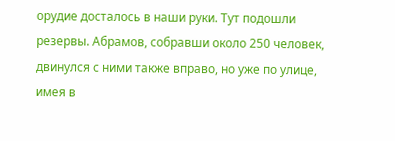орудие досталось в наши руки. Тут подошли резервы. Абрамов, собравши около 250 человек, двинулся с ними также вправо, но уже по улице, имея в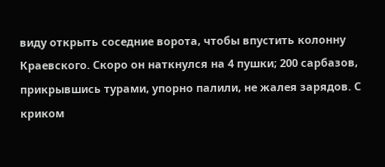виду открыть соседние ворота, чтобы впустить колонну Краевского. Скоро он наткнулся на 4 пушки; 200 сарбазов, прикрывшись турами, упорно палили, не жалея зарядов. С криком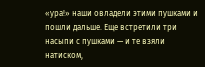«ура!» наши овладели этими пушками и пошли дальше. Еще встретили три насыпи с пушками — и те взяли натиском,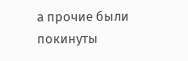а прочие были покинуты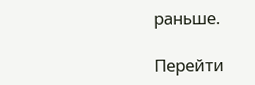раньше.

Перейти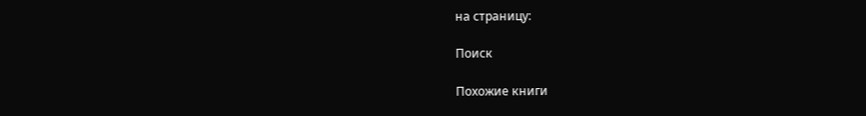на страницу:

Поиск

Похожие книги